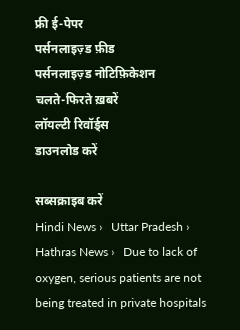फ्री ई-पेपर
पर्सनलाइज़्ड फ़ीड
पर्सनलाइज़्ड नोटिफ़िकेशन
चलते-फिरते ख़बरें
लॉयल्टी रिवॉर्ड्स
डाउनलोड करें

सब्सक्राइब करें
Hindi News ›   Uttar Pradesh ›   Hathras News ›   Due to lack of oxygen, serious patients are not being treated in private hospitals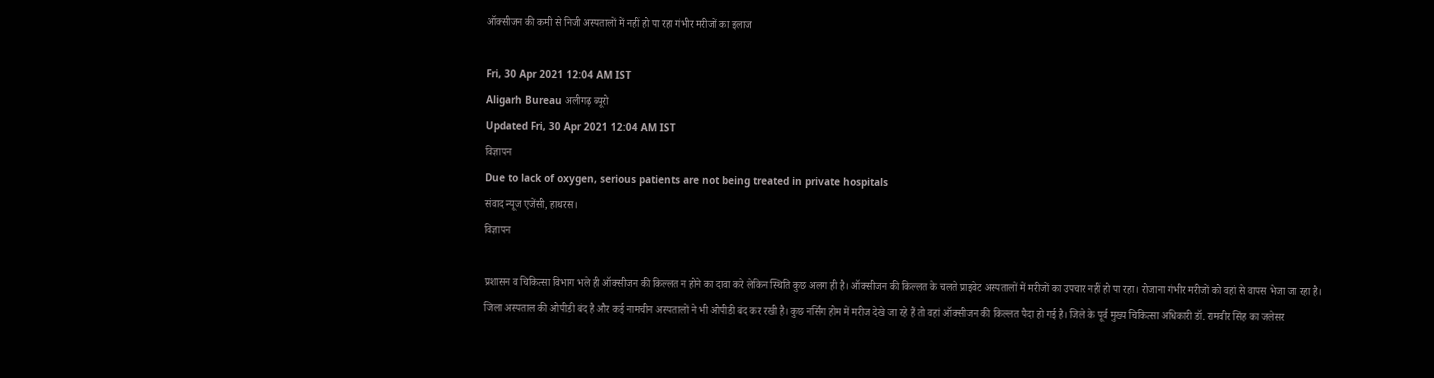ऑक्सीजन की कमी से निजी अस्पतालों में नहीं हो पा रहा गंभीर मरीजों का इलाज

Fri, 30 Apr 2021 12:04 AM IST
Aligarh Bureau अलीगढ़ ब्यूरो
Updated Fri, 30 Apr 2021 12:04 AM IST
विज्ञापन
Due to lack of oxygen, serious patients are not being treated in private hospitals
संवाद न्यूज एजेंसी, हाथरस।
विज्ञापन

प्रशासन व चिकित्सा विभाग भले ही ऑक्सीजन की किल्लत न होने का दावा करे लेकिन स्थिति कुछ अलग ही है। ऑक्सीजन की किल्लत के चलते प्राइवेट अस्पतालों में मरीजों का उपचार नहीं हो पा रहा। रोजाना गंभीर मरीजों को वहां से वापस भेजा जा रहा है।
जिला अस्पताल की ओपीडी बंद है और कई नामचीन अस्पतालों ने भी ओपीडी बंद कर रखी है। कुछ नर्सिंग होम में मरीज देखे जा रहे हैं तो वहां ऑक्सीजन की किल्लत पैदा हो गई है। जिले के पूर्व मुख्य चिकित्सा अधिकारी डॉ. रामवीर सिंह का जलेसर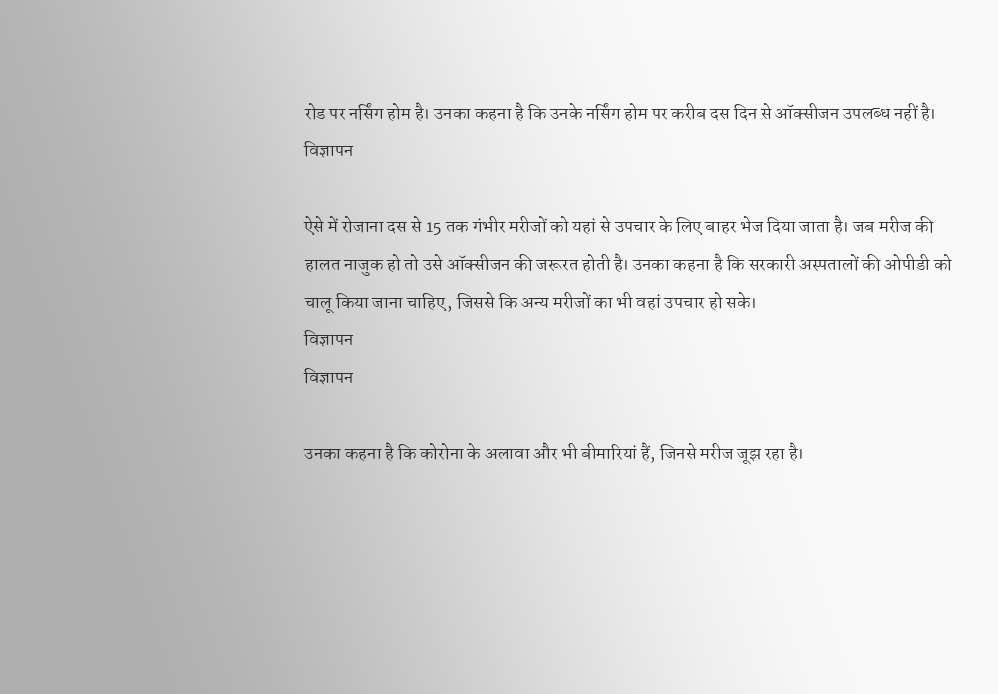रोड पर नर्सिंग होम है। उनका कहना है कि उनके नर्सिंग होम पर करीब दस दिन से ऑक्सीजन उपलब्ध नहीं है।
विज्ञापन

ऐसे में रोजाना दस से 15 तक गंभीर मरीजों को यहां से उपचार के लिए बाहर भेज दिया जाता है। जब मरीज की हालत नाजुक हो तो उसे ऑक्सीजन की जरूरत होती है। उनका कहना है कि सरकारी अस्पतालों की ओपीडी को चालू किया जाना चाहिए, जिससे कि अन्य मरीजों का भी वहां उपचार हो सके।
विज्ञापन
विज्ञापन

उनका कहना है कि कोरोना के अलावा और भी बीमारियां हैं, जिनसे मरीज जूझ रहा है।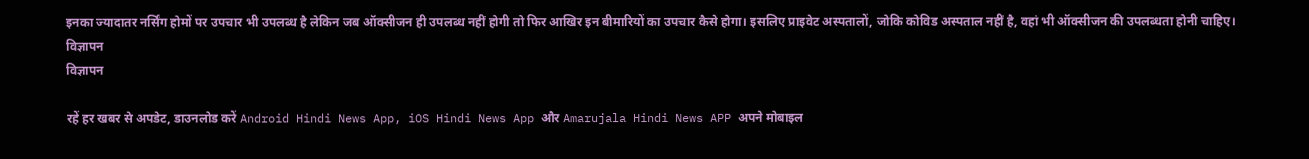इनका ज्यादातर नर्सिंग होमों पर उपचार भी उपलब्ध है लेकिन जब ऑक्सीजन ही उपलब्ध नहीं होगी तो फिर आखिर इन बीमारियों का उपचार कैसे होगा। इसलिए प्राइवेट अस्पतालों, जोकि कोविड अस्पताल नहीं है, वहां भी ऑक्सीजन की उपलब्धता होनी चाहिए।
विज्ञापन
विज्ञापन

रहें हर खबर से अपडेट, डाउनलोड करें Android Hindi News App, iOS Hindi News App और Amarujala Hindi News APP अपने मोबाइल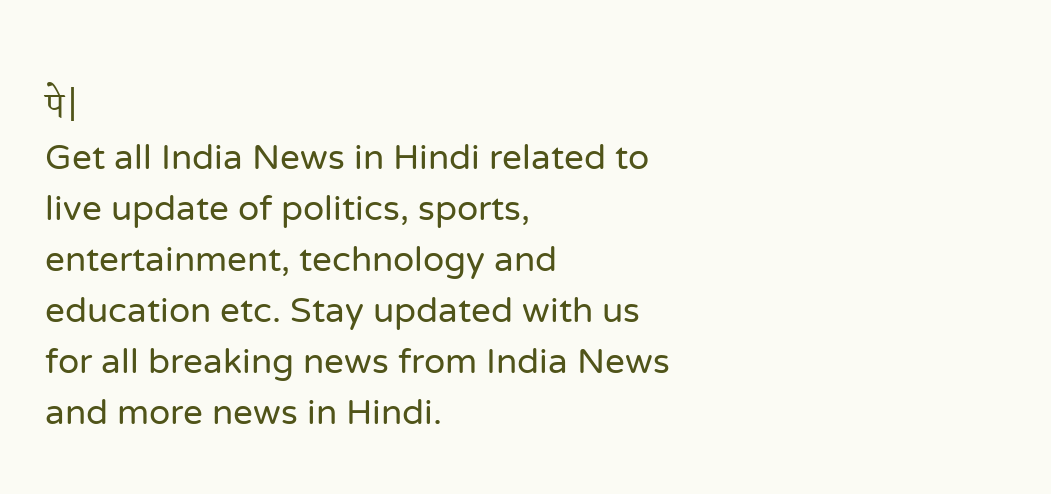पे|
Get all India News in Hindi related to live update of politics, sports, entertainment, technology and education etc. Stay updated with us for all breaking news from India News and more news in Hindi.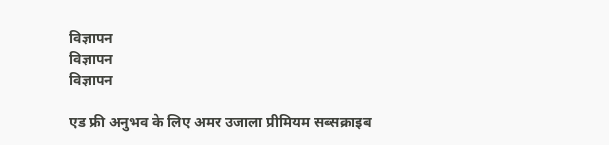विज्ञापन
विज्ञापन
विज्ञापन

एड फ्री अनुभव के लिए अमर उजाला प्रीमियम सब्सक्राइब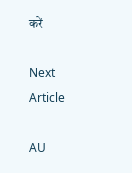करें

Next Article

AU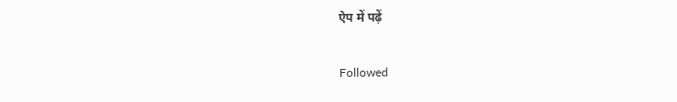ऐप में पढ़ें

Followed